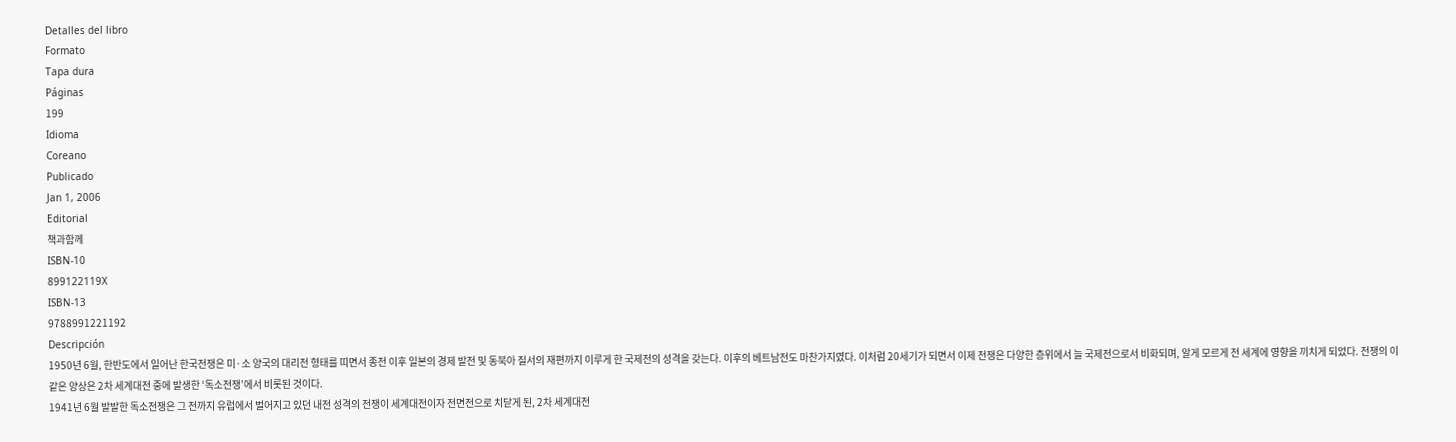Detalles del libro
Formato
Tapa dura
Páginas
199
Idioma
Coreano
Publicado
Jan 1, 2006
Editorial
책과함께
ISBN-10
899122119X
ISBN-13
9788991221192
Descripción
1950년 6월, 한반도에서 일어난 한국전쟁은 미·소 양국의 대리전 형태를 띠면서 종전 이후 일본의 경제 발전 및 동북아 질서의 재편까지 이루게 한 국제전의 성격을 갖는다. 이후의 베트남전도 마찬가지였다. 이처럼 20세기가 되면서 이제 전쟁은 다양한 층위에서 늘 국제전으로서 비화되며, 알게 모르게 전 세계에 영향을 끼치게 되었다. 전쟁의 이 같은 양상은 2차 세계대전 중에 발생한 ‘독소전쟁’에서 비롯된 것이다.
1941년 6월 발발한 독소전쟁은 그 전까지 유럽에서 벌어지고 있던 내전 성격의 전쟁이 세계대전이자 전면전으로 치닫게 된, 2차 세계대전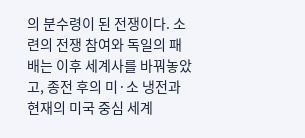의 분수령이 된 전쟁이다. 소련의 전쟁 참여와 독일의 패배는 이후 세계사를 바꿔놓았고, 종전 후의 미·소 냉전과 현재의 미국 중심 세계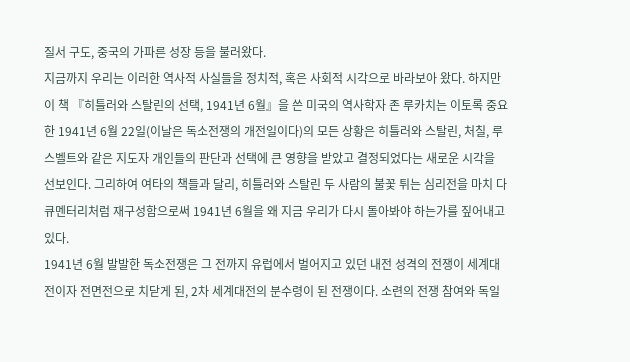질서 구도, 중국의 가파른 성장 등을 불러왔다.
지금까지 우리는 이러한 역사적 사실들을 정치적, 혹은 사회적 시각으로 바라보아 왔다. 하지만 이 책 『히틀러와 스탈린의 선택, 1941년 6월』을 쓴 미국의 역사학자 존 루카치는 이토록 중요한 1941년 6월 22일(이날은 독소전쟁의 개전일이다)의 모든 상황은 히틀러와 스탈린, 처칠, 루스벨트와 같은 지도자 개인들의 판단과 선택에 큰 영향을 받았고 결정되었다는 새로운 시각을 선보인다. 그리하여 여타의 책들과 달리, 히틀러와 스탈린 두 사람의 불꽃 튀는 심리전을 마치 다큐멘터리처럼 재구성함으로써 1941년 6월을 왜 지금 우리가 다시 돌아봐야 하는가를 짚어내고 있다.
1941년 6월 발발한 독소전쟁은 그 전까지 유럽에서 벌어지고 있던 내전 성격의 전쟁이 세계대전이자 전면전으로 치닫게 된, 2차 세계대전의 분수령이 된 전쟁이다. 소련의 전쟁 참여와 독일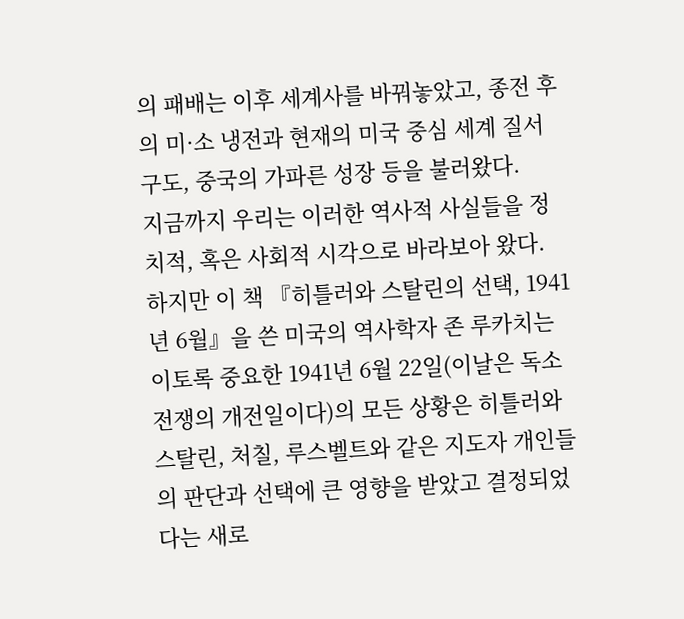의 패배는 이후 세계사를 바꿔놓았고, 종전 후의 미·소 냉전과 현재의 미국 중심 세계 질서 구도, 중국의 가파른 성장 등을 불러왔다.
지금까지 우리는 이러한 역사적 사실들을 정치적, 혹은 사회적 시각으로 바라보아 왔다. 하지만 이 책 『히틀러와 스탈린의 선택, 1941년 6월』을 쓴 미국의 역사학자 존 루카치는 이토록 중요한 1941년 6월 22일(이날은 독소전쟁의 개전일이다)의 모든 상황은 히틀러와 스탈린, 처칠, 루스벨트와 같은 지도자 개인들의 판단과 선택에 큰 영향을 받았고 결정되었다는 새로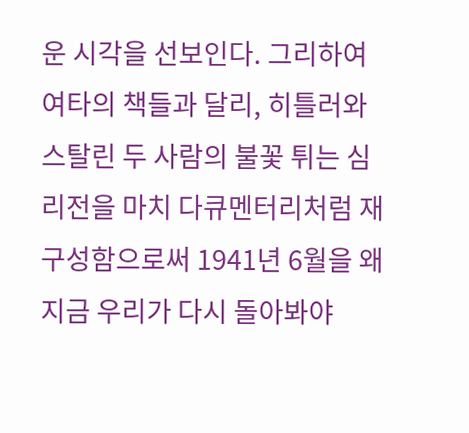운 시각을 선보인다. 그리하여 여타의 책들과 달리, 히틀러와 스탈린 두 사람의 불꽃 튀는 심리전을 마치 다큐멘터리처럼 재구성함으로써 1941년 6월을 왜 지금 우리가 다시 돌아봐야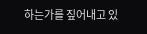하는가를 짚어내고 있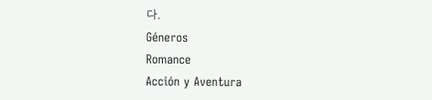다.
Géneros
Romance
Acción y Aventura